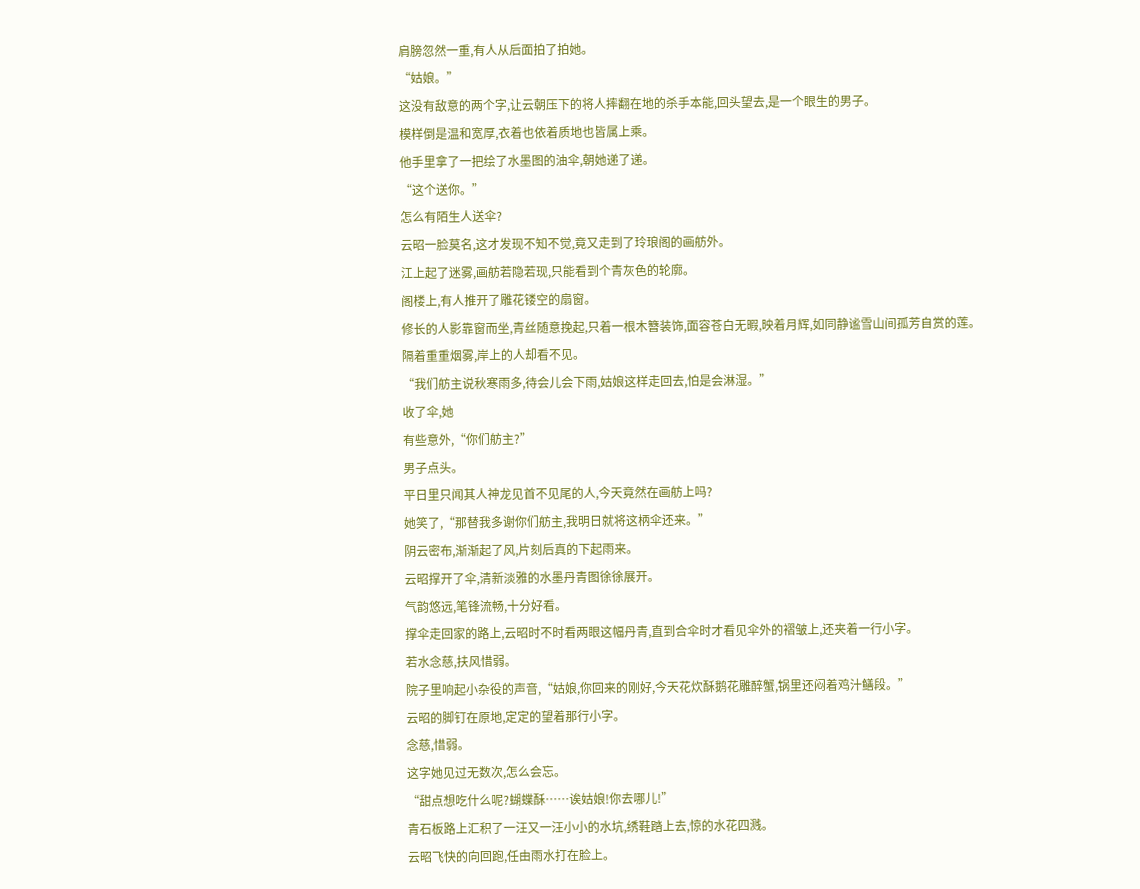肩膀忽然一重,有人从后面拍了拍她。
“姑娘。”
这没有敌意的两个字,让云朝压下的将人摔翻在地的杀手本能,回头望去,是一个眼生的男子。
模样倒是温和宽厚,衣着也依着质地也皆属上乘。
他手里拿了一把绘了水墨图的油伞,朝她递了递。
“这个送你。”
怎么有陌生人送伞?
云昭一脸莫名,这才发现不知不觉,竟又走到了玲琅阁的画舫外。
江上起了迷雾,画舫若隐若现,只能看到个青灰色的轮廓。
阁楼上,有人推开了雕花镂空的扇窗。
修长的人影靠窗而坐,青丝随意挽起,只着一根木簪装饰,面容苍白无暇,映着月辉,如同静谧雪山间孤芳自赏的莲。
隔着重重烟雾,岸上的人却看不见。
“我们舫主说秋寒雨多,待会儿会下雨,姑娘这样走回去,怕是会淋湿。”
收了伞,她
有些意外,“你们舫主?”
男子点头。
平日里只闻其人神龙见首不见尾的人,今天竟然在画舫上吗?
她笑了,“那替我多谢你们舫主,我明日就将这柄伞还来。”
阴云密布,渐渐起了风,片刻后真的下起雨来。
云昭撑开了伞,清新淡雅的水墨丹青图徐徐展开。
气韵悠远,笔锋流畅,十分好看。
撑伞走回家的路上,云昭时不时看两眼这幅丹青,直到合伞时才看见伞外的褶皱上,还夹着一行小字。
若水念慈,扶风惜弱。
院子里响起小杂役的声音,“姑娘,你回来的刚好,今天花炊酥鹅花雕醉蟹,锅里还闷着鸡汁鳝段。”
云昭的脚钉在原地,定定的望着那行小字。
念慈,惜弱。
这字她见过无数次,怎么会忘。
“甜点想吃什么呢?蝴蝶酥……诶姑娘!你去哪儿!”
青石板路上汇积了一汪又一汪小小的水坑,绣鞋踏上去,惊的水花四溅。
云昭飞快的向回跑,任由雨水打在脸上。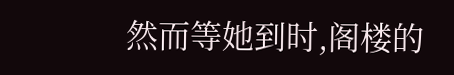然而等她到时,阁楼的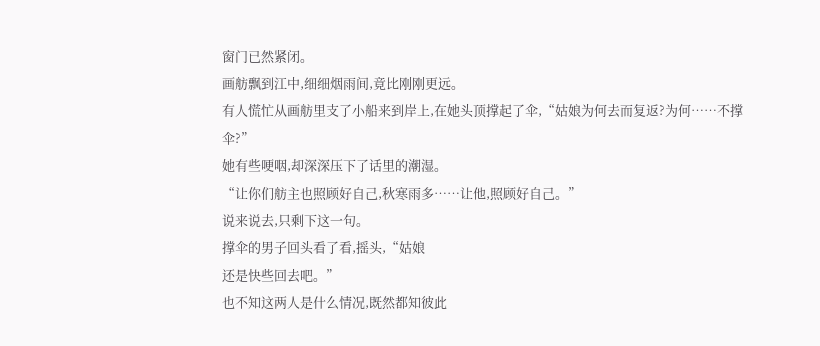窗门已然紧闭。
画舫飘到江中,细细烟雨间,竟比刚刚更远。
有人慌忙从画舫里支了小船来到岸上,在她头顶撑起了伞,“姑娘为何去而复返?为何……不撑伞?”
她有些哽咽,却深深压下了话里的潮湿。
“让你们舫主也照顾好自己,秋寒雨多……让他,照顾好自己。”
说来说去,只剩下这一句。
撑伞的男子回头看了看,摇头,“姑娘
还是快些回去吧。”
也不知这两人是什么情况,既然都知彼此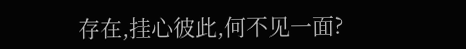存在,挂心彼此,何不见一面?